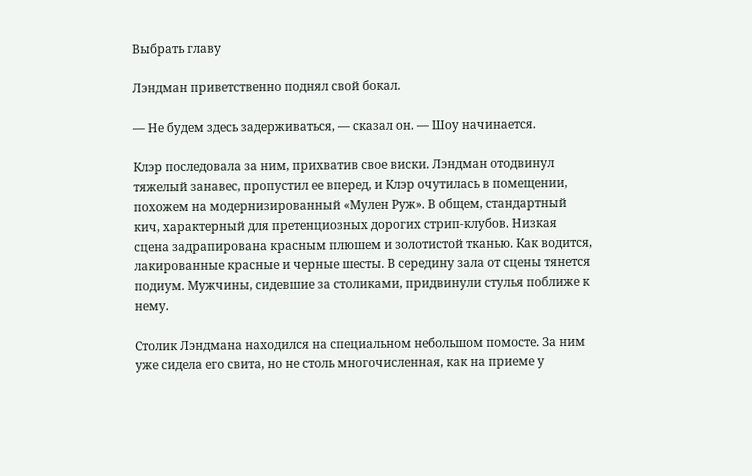Выбрать главу

Лэндман приветственно поднял свой бокал.

— Не будем здесь задерживаться, — сказал он. — Шоу начинается.

Клэр последовала за ним, прихватив свое виски. Лэндман отодвинул тяжелый занавес, пропустил ее вперед, и Клэр очутилась в помещении, похожем на модернизированный «Мулен Руж». В общем, стандартный кич, характерный для претенциозных дорогих стрип-клубов. Низкая сцена задрапирована красным плюшем и золотистой тканью. Как водится, лакированные красные и черные шесты. В середину зала от сцены тянется подиум. Мужчины, сидевшие за столиками, придвинули стулья поближе к нему.

Столик Лэндмана находился на специальном небольшом помосте. За ним уже сидела его свита, но не столь многочисленная, как на приеме у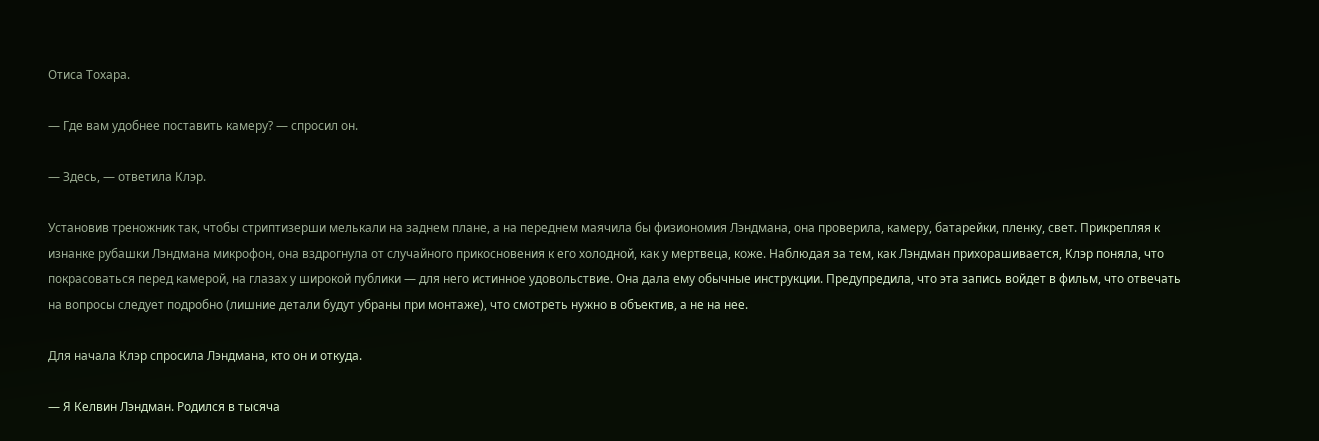Отиса Тохара.

— Где вам удобнее поставить камеру? — спросил он.

— Здесь, — ответила Клэр.

Установив треножник так, чтобы стриптизерши мелькали на заднем плане, а на переднем маячила бы физиономия Лэндмана, она проверила, камеру, батарейки, пленку, свет. Прикрепляя к изнанке рубашки Лэндмана микрофон, она вздрогнула от случайного прикосновения к его холодной, как у мертвеца, коже. Наблюдая за тем, как Лэндман прихорашивается, Клэр поняла, что покрасоваться перед камерой, на глазах у широкой публики — для него истинное удовольствие. Она дала ему обычные инструкции. Предупредила, что эта запись войдет в фильм, что отвечать на вопросы следует подробно (лишние детали будут убраны при монтаже), что смотреть нужно в объектив, а не на нее.

Для начала Клэр спросила Лэндмана, кто он и откуда.

— Я Келвин Лэндман. Родился в тысяча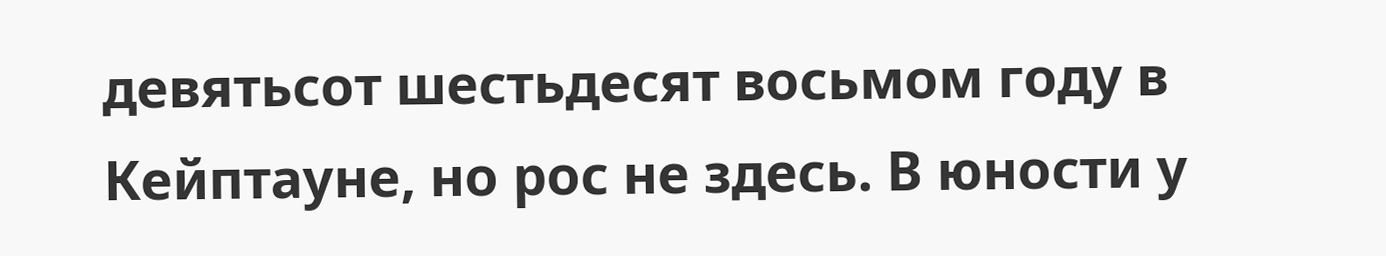девятьсот шестьдесят восьмом году в Кейптауне, но рос не здесь. В юности у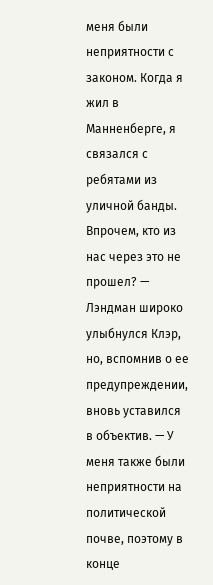меня были неприятности с законом. Когда я жил в Манненберге, я связался с ребятами из уличной банды. Впрочем, кто из нас через это не прошел? — Лэндман широко улыбнулся Клэр, но, вспомнив о ее предупреждении, вновь уставился в объектив. — У меня также были неприятности на политической почве, поэтому в конце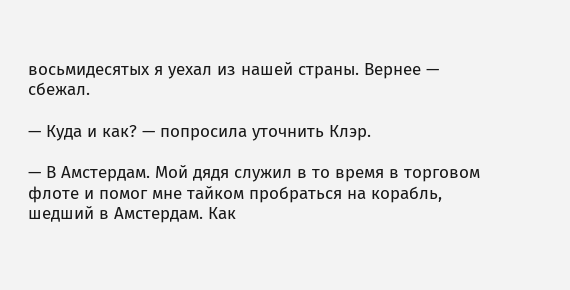восьмидесятых я уехал из нашей страны. Вернее — сбежал.

— Куда и как? — попросила уточнить Клэр.

— В Амстердам. Мой дядя служил в то время в торговом флоте и помог мне тайком пробраться на корабль, шедший в Амстердам. Как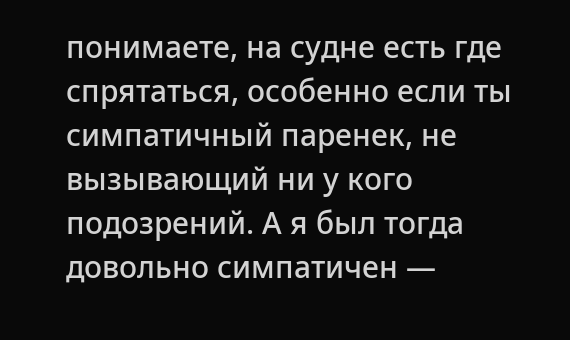понимаете, на судне есть где спрятаться, особенно если ты симпатичный паренек, не вызывающий ни у кого подозрений. А я был тогда довольно симпатичен —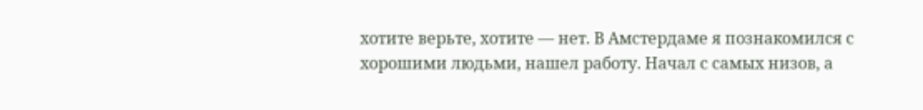хотите верьте, хотите — нет. В Амстердаме я познакомился с хорошими людьми, нашел работу. Начал с самых низов, а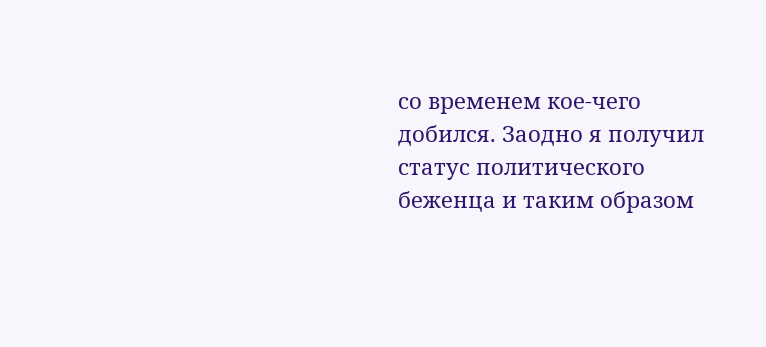со временем кое-чего добился. Заодно я получил статус политического беженца и таким образом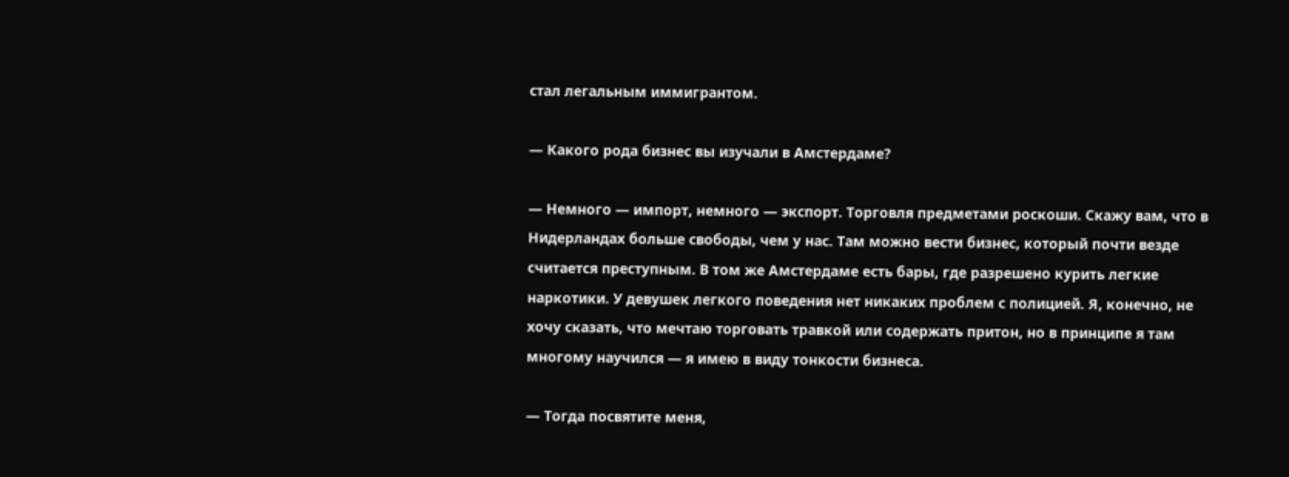стал легальным иммигрантом.

— Какого рода бизнес вы изучали в Амстердаме?

— Немного — импорт, немного — экспорт. Торговля предметами роскоши. Скажу вам, что в Нидерландах больше свободы, чем у нас. Там можно вести бизнес, который почти везде считается преступным. В том же Амстердаме есть бары, где разрешено курить легкие наркотики. У девушек легкого поведения нет никаких проблем с полицией. Я, конечно, не хочу сказать, что мечтаю торговать травкой или содержать притон, но в принципе я там многому научился — я имею в виду тонкости бизнеса.

— Тогда посвятите меня,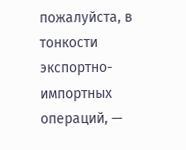пожалуйста, в тонкости экспортно-импортных операций, —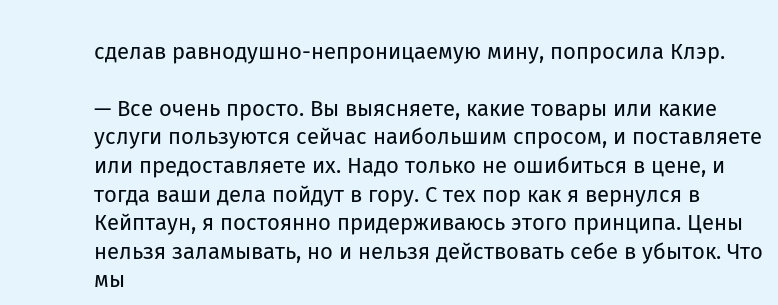сделав равнодушно-непроницаемую мину, попросила Клэр.

— Все очень просто. Вы выясняете, какие товары или какие услуги пользуются сейчас наибольшим спросом, и поставляете или предоставляете их. Надо только не ошибиться в цене, и тогда ваши дела пойдут в гору. С тех пор как я вернулся в Кейптаун, я постоянно придерживаюсь этого принципа. Цены нельзя заламывать, но и нельзя действовать себе в убыток. Что мы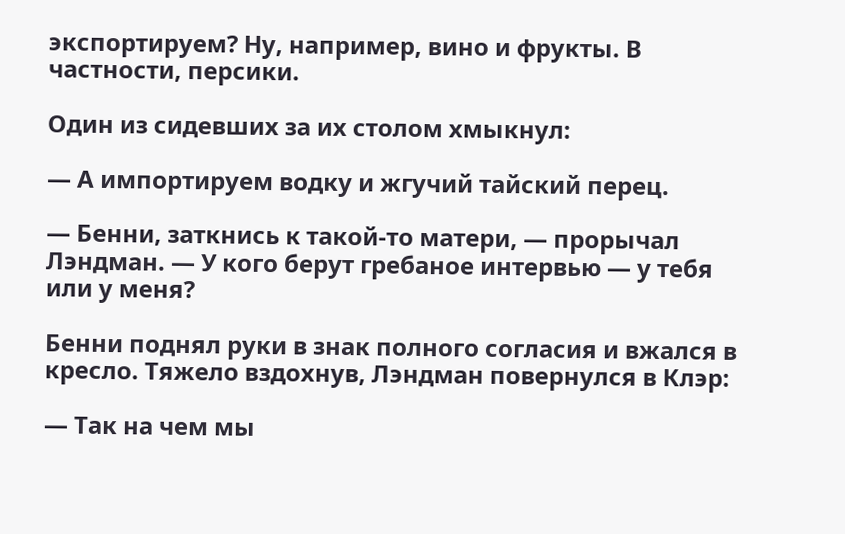экспортируем? Ну, например, вино и фрукты. В частности, персики.

Один из сидевших за их столом хмыкнул:

— А импортируем водку и жгучий тайский перец.

— Бенни, заткнись к такой-то матери, — прорычал Лэндман. — У кого берут гребаное интервью — у тебя или у меня?

Бенни поднял руки в знак полного согласия и вжался в кресло. Тяжело вздохнув, Лэндман повернулся в Клэр:

— Так на чем мы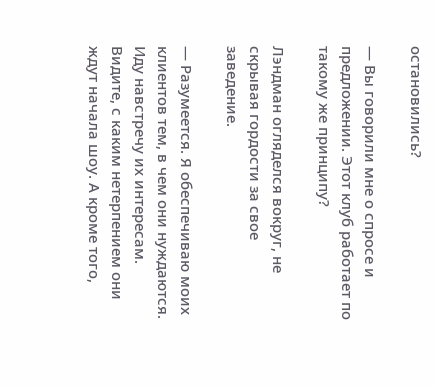остановились?

— Вы говорили мне о спросе и предложении. Этот клуб работает по такому же принципу?

Лэндман огляделся вокруг, не скрывая гордости за свое заведение.

— Разумеется. Я обеспечиваю моих клиентов тем, в чем они нуждаются. Иду навстречу их интересам. Видите, с каким нетерпением они ждут начала шоу. А кроме того,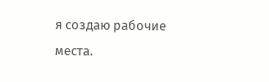я создаю рабочие места.